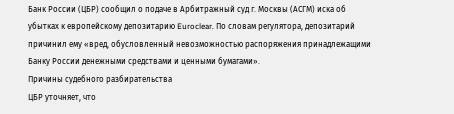Банк России (ЦБР) сообщил о подаче в Арбитражный суд г. Москвы (АСГМ) иска об убытках к европейскому депозитарию Euroclear. По словам регулятора, депозитарий причинил ему «вред, обусловленный невозможностью распоряжения принадлежащими Банку России денежными средствами и ценными бумагами».
Причины судебного разбирательства
ЦБР уточняет, что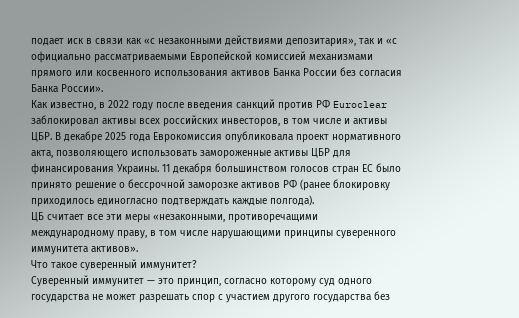подает иск в связи как «с незаконными действиями депозитария», так и «с официально рассматриваемыми Европейской комиссией механизмами прямого или косвенного использования активов Банка России без согласия Банка России».
Как известно, в 2022 году после введения санкций против РФ Euroclear заблокировал активы всех российских инвесторов, в том числе и активы ЦБР. В декабре 2025 года Еврокомиссия опубликовала проект нормативного акта, позволяющего использовать замороженные активы ЦБР для финансирования Украины. 11 декабря большинством голосов стран ЕС было принято решение о бессрочной заморозке активов РФ (ранее блокировку приходилось единогласно подтверждать каждые полгода).
ЦБ считает все эти меры «незаконными, противоречащими международному праву, в том числе нарушающими принципы суверенного иммунитета активов».
Что такое суверенный иммунитет?
Суверенный иммунитет — это принцип, согласно которому суд одного государства не может разрешать спор с участием другого государства без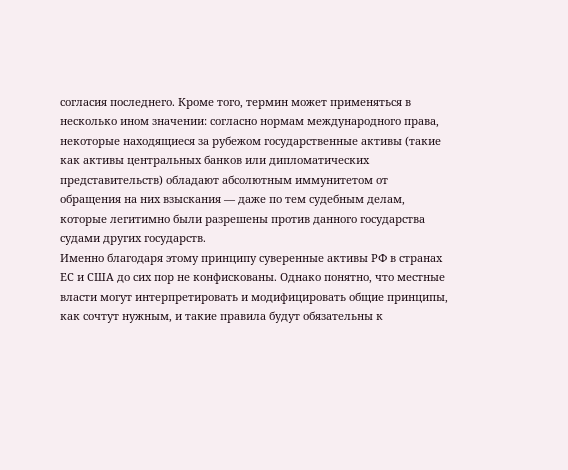согласия последнего. Кроме того, термин может применяться в несколько ином значении: согласно нормам международного права, некоторые находящиеся за рубежом государственные активы (такие как активы центральных банков или дипломатических представительств) обладают абсолютным иммунитетом от обращения на них взыскания — даже по тем судебным делам, которые легитимно были разрешены против данного государства судами других государств.
Именно благодаря этому принципу суверенные активы РФ в странах ЕС и США до сих пор не конфискованы. Однако понятно, что местные власти могут интерпретировать и модифицировать общие принципы, как сочтут нужным, и такие правила будут обязательны к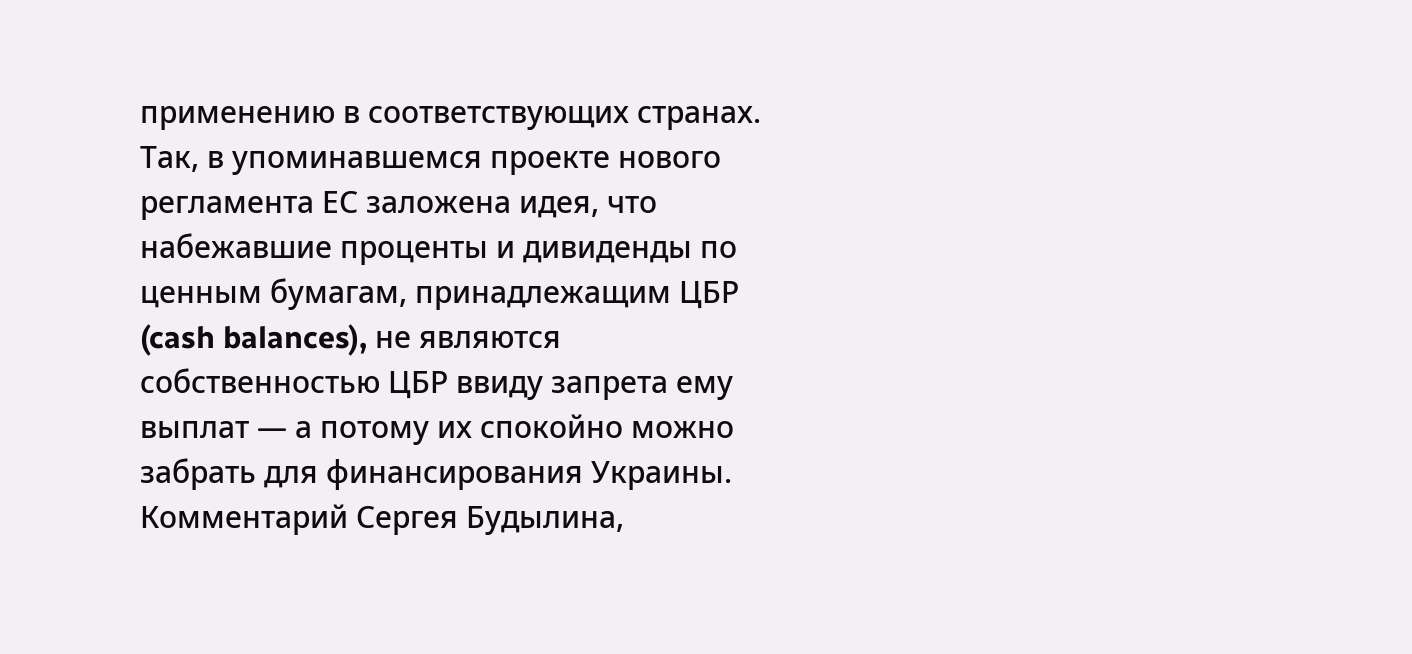применению в соответствующих странах. Так, в упоминавшемся проекте нового регламента ЕС заложена идея, что набежавшие проценты и дивиденды по ценным бумагам, принадлежащим ЦБР (cash balances), не являются собственностью ЦБР ввиду запрета ему выплат — а потому их спокойно можно забрать для финансирования Украины.
Комментарий Сергея Будылина,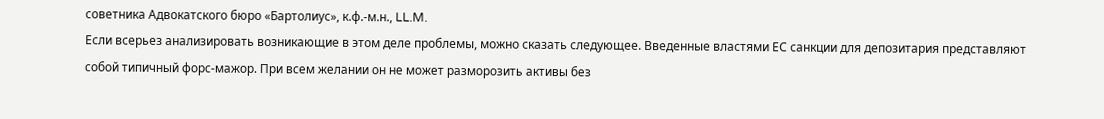советника Адвокатского бюро «Бартолиус», к.ф.-м.н., LL.M.
Если всерьез анализировать возникающие в этом деле проблемы, можно сказать следующее. Введенные властями ЕС санкции для депозитария представляют собой типичный форс-мажор. При всем желании он не может разморозить активы без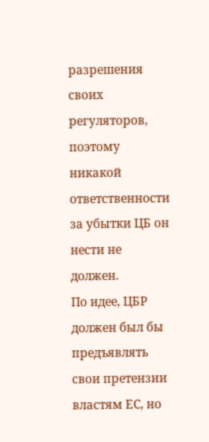разрешения своих регуляторов, поэтому никакой ответственности за убытки ЦБ он нести не должен.
По идее, ЦБР должен был бы предъявлять свои претензии властям ЕС, но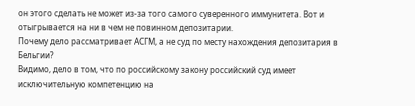он этого сделать не может из-за того самого суверенного иммунитета. Вот и отыгрывается на ни в чем не повинном депозитарии.
Почему дело рассматривает АСГМ, а не суд по месту нахождения депозитария в Бельгии?
Видимо, дело в том, что по российскому закону российский суд имеет исключительную компетенцию на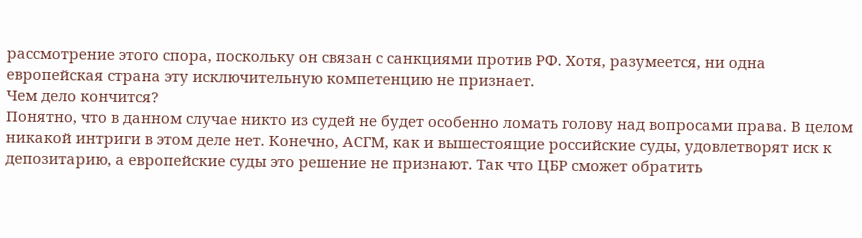рассмотрение этого спора, поскольку он связан с санкциями против РФ. Хотя, разумеется, ни одна европейская страна эту исключительную компетенцию не признает.
Чем дело кончится?
Понятно, что в данном случае никто из судей не будет особенно ломать голову над вопросами права. В целом никакой интриги в этом деле нет. Конечно, АСГМ, как и вышестоящие российские суды, удовлетворят иск к депозитарию, а европейские суды это решение не признают. Так что ЦБР сможет обратить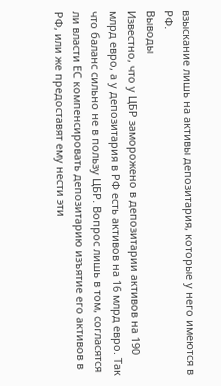взыскание лишь на активы депозитария, которые у него имеются в РФ.
Выводы
Известно, что у ЦБР заморожено в депозитарии активов на 190 млрд евро, а у депозитария в РФ есть активов на 16 млрд евро. Так что баланс сильно не в пользу ЦБР. Вопрос лишь в том, согласятся ли власти ЕС компенсировать депозитарию изъятие его активов в РФ, или же предоставят ему нести эти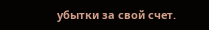убытки за свой счет.